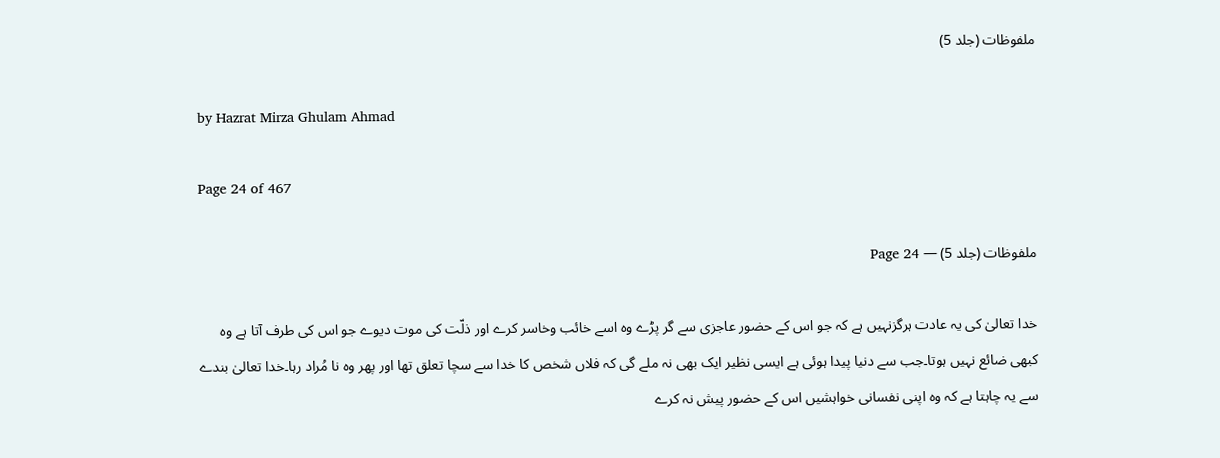ملفوظات (جلد 5)

by Hazrat Mirza Ghulam Ahmad

Page 24 of 467

ملفوظات (جلد 5) — Page 24

خدا تعالیٰ کی یہ عادت ہرگزنہیں ہے کہ جو اس کے حضور عاجزی سے گر پڑے وہ اسے خائب وخاسر کرے اور ذلّت کی موت دیوے جو اس کی طرف آتا ہے وہ کبھی ضائع نہیں ہوتا۔جب سے دنیا پیدا ہوئی ہے ایسی نظیر ایک بھی نہ ملے گی کہ فلاں شخص کا خدا سے سچا تعلق تھا اور پھر وہ نا مُراد رہا۔خدا تعالیٰ بندے سے یہ چاہتا ہے کہ وہ اپنی نفسانی خواہشیں اس کے حضور پیش نہ کرے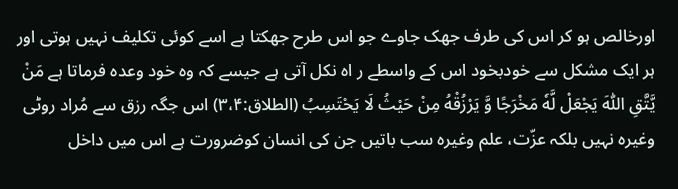اورخالص ہو کر اس کی طرف جھک جاوے جو اس طرح جھکتا ہے اسے کوئی تکلیف نہیں ہوتی اور ہر ایک مشکل سے خودبخود اس کے واسطے ر اہ نکل آتی ہے جیسے کہ وہ خود وعدہ فرماتا ہے مَنْ يَّتَّقِ اللّٰهَ يَجْعَلْ لَّهٗ مَخْرَجًا وَّ يَرْزُقْهُ مِنْ حَيْثُ لَا يَحْتَسِبُ (الطلاق:۳،۴) اس جگہ رزق سے مُراد روٹی وغیرہ نہیں بلکہ عزّت، علم وغیرہ سب باتیں جن کی انسان کوضرورت ہے اس میں داخل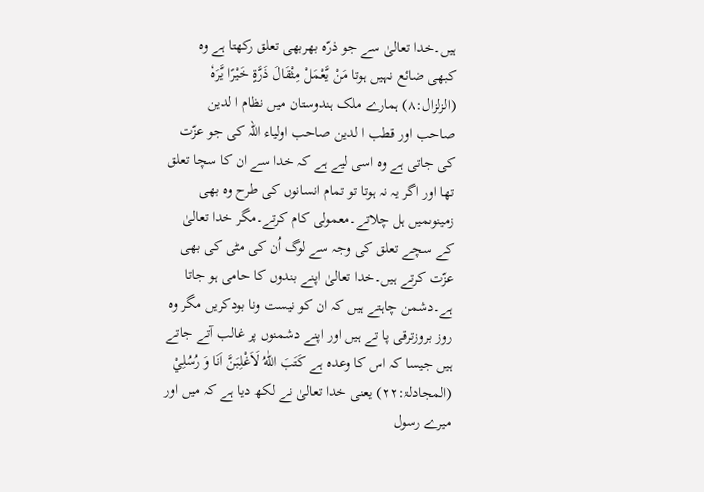ہیں۔خدا تعالیٰ سے جو ذرّہ بھربھی تعلق رکھتا ہے وہ کبھی ضائع نہیں ہوتا مَنْ يَّعْمَلْ مِثْقَالَ ذَرَّةٍ خَيْرًا يَّرَهٗ (الزلزال:۸) ہمارے ملک ہندوستان میں نظام ا لدین صاحب اور قطب ا لدین صاحب اولیاء اللہ کی جو عزّت کی جاتی ہے وہ اسی لیے ہے کہ خدا سے ان کا سچا تعلق تھا اور اگر یہ نہ ہوتا تو تمام انسانوں کی طرح وہ بھی زمینوںمیں ہل چلاتے۔معمولی کام کرتے۔مگر خدا تعالیٰ کے سچے تعلق کی وجہ سے لوگ اُن کی مٹی کی بھی عزّت کرتے ہیں۔خدا تعالیٰ اپنے بندوں کا حامی ہو جاتا ہے۔دشمن چاہتے ہیں کہ ان کو نیست ونا بودکریں مگر وہ روز بروزترقی پا تے ہیں اور اپنے دشمنوں پر غالب آتے جاتے ہیں جیسا کہ اس کا وعدہ ہے كَتَبَ اللّٰهُ لَاَغْلِبَنَّ اَنَا وَ رُسُلِيْ (المجادلۃ:۲۲) یعنی خدا تعالیٰ نے لکھ دیا ہے کہ میں اور میرے رسول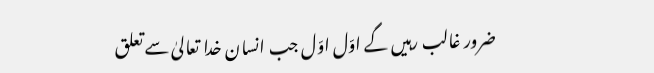ضرور غالب رہیں گے اوّل اوّل جب انسان خدا تعالیٰ سے تعلق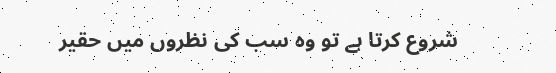شروع کرتا ہے تو وہ سب کی نظروں میں حقیر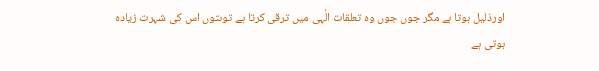اورذلیل ہوتا ہے مگر جوں جوں وہ تعلقات الٰہی میں ترقی کرتا ہے توںتوں اس کی شہرت زیادہ ہوتی ہے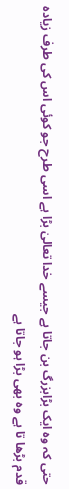حتی کہ وہ ایک بڑابزرگ بن جاتا ہے جیسے خدا تعالیٰ بڑا ہے اسی طرح جو کوئی اس کی طرف زیادہ قدم بڑھا تا ہے وہ بھی بڑا ہو جاتا ہے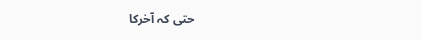حتی کہ آخرکا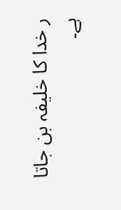ر خدا کا خلیفہ بن جاتا ہے۔